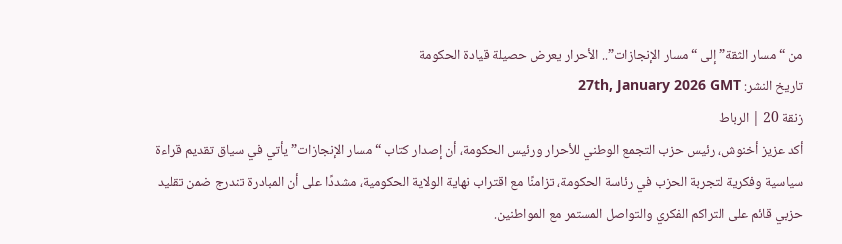من “مسار الثقة” إلى “مسار الإنجازات”.. الأحرار يعرض حصيلة قيادة الحكومة
تاريخ النشر: 27th, January 2026 GMT
زنقة 20 | الرباط
أكد عزيز أخنوش، رئيس حزب التجمع الوطني للأحرار ورئيس الحكومة، أن إصدار كتاب “مسار الإنجازات” يأتي في سياق تقديم قراءة سياسية وفكرية لتجربة الحزب في رئاسة الحكومة، تزامنًا مع اقتراب نهاية الولاية الحكومية، مشددًا على أن المبادرة تندرج ضمن تقليد حزبي قائم على التراكم الفكري والتواصل المستمر مع المواطنين.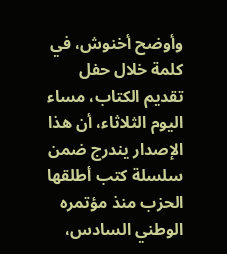وأوضح أخنوش، في كلمة خلال حفل تقديم الكتاب، مساء اليوم الثلاثاء، أن هذا الإصدار يندرج ضمن سلسلة كتب أطلقها الحزب منذ مؤتمره الوطني السادس،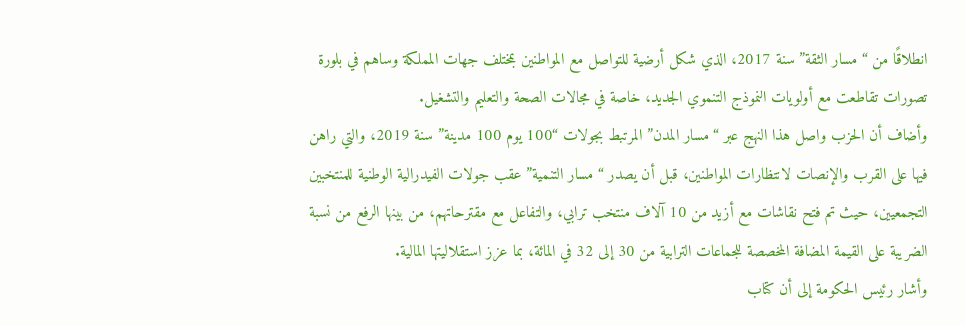انطلاقًا من “مسار الثقة” سنة 2017، الذي شكل أرضية للتواصل مع المواطنين بمختلف جهات المملكة وساهم في بلورة تصورات تقاطعت مع أولويات النموذج التنموي الجديد، خاصة في مجالات الصحة والتعليم والتشغيل.
وأضاف أن الحزب واصل هذا النهج عبر “مسار المدن” المرتبط بجولات “100 يوم 100 مدينة” سنة 2019، والتي راهن فيها على القرب والإنصات لانتظارات المواطنين، قبل أن يصدر “مسار التنمية” عقب جولات الفيدرالية الوطنية للمنتخبين التجمعيين، حيث تم فتح نقاشات مع أزيد من 10 آلاف منتخب ترابي، والتفاعل مع مقترحاتهم، من بينها الرفع من نسبة الضريبة على القيمة المضافة المخصصة للجماعات الترابية من 30 إلى 32 في المائة، بما عزز استقلاليتها المالية.
وأشار رئيس الحكومة إلى أن كتاب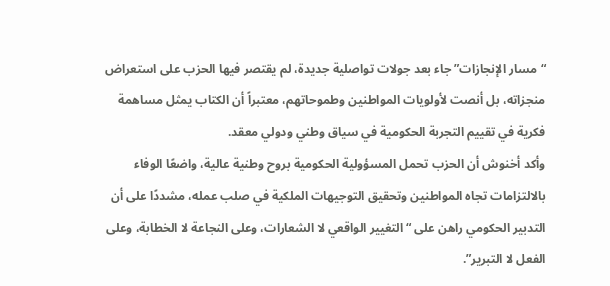“مسار الإنجازات” جاء بعد جولات تواصلية جديدة، لم يقتصر فيها الحزب على استعراض منجزاته، بل أنصت لأولويات المواطنين وطموحاتهم، معتبراً أن الكتاب يمثل مساهمة فكرية في تقييم التجربة الحكومية في سياق وطني ودولي معقد.
وأكد أخنوش أن الحزب تحمل المسؤولية الحكومية بروح وطنية عالية، واضعًا الوفاء بالالتزامات تجاه المواطنين وتحقيق التوجيهات الملكية في صلب عمله، مشددًا على أن التدبير الحكومي راهن على “التغيير الواقعي لا الشعارات، وعلى النجاعة لا الخطابة، وعلى الفعل لا التبرير”.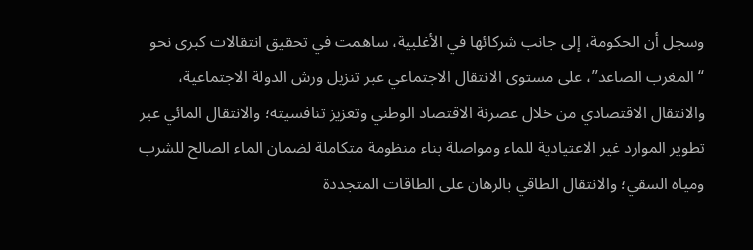وسجل أن الحكومة، إلى جانب شركائها في الأغلبية، ساهمت في تحقيق انتقالات كبرى نحو “المغرب الصاعد”، على مستوى الانتقال الاجتماعي عبر تنزيل ورش الدولة الاجتماعية، والانتقال الاقتصادي من خلال عصرنة الاقتصاد الوطني وتعزيز تنافسيته؛ والانتقال المائي عبر تطوير الموارد غير الاعتيادية للماء ومواصلة بناء منظومة متكاملة لضمان الماء الصالح للشرب ومياه السقي؛ والانتقال الطاقي بالرهان على الطاقات المتجددة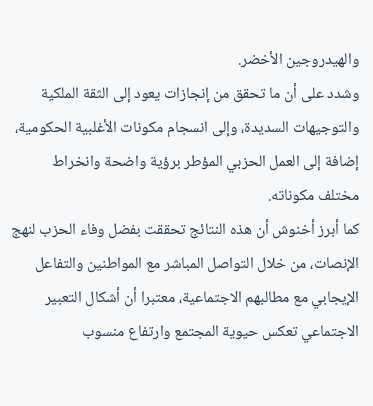والهيدروجين الأخضر.
وشدد على أن ما تحقق من إنجازات يعود إلى الثقة الملكية والتوجيهات السديدة، وإلى انسجام مكونات الأغلبية الحكومية، إضافة إلى العمل الحزبي المؤطر برؤية واضحة وانخراط مختلف مكوناته.
كما أبرز أخنوش أن هذه النتائج تحققت بفضل وفاء الحزب لنهج الإنصات، من خلال التواصل المباشر مع المواطنين والتفاعل الإيجابي مع مطالبهم الاجتماعية، معتبرا أن أشكال التعبير الاجتماعي تعكس حيوية المجتمع وارتفاع منسوب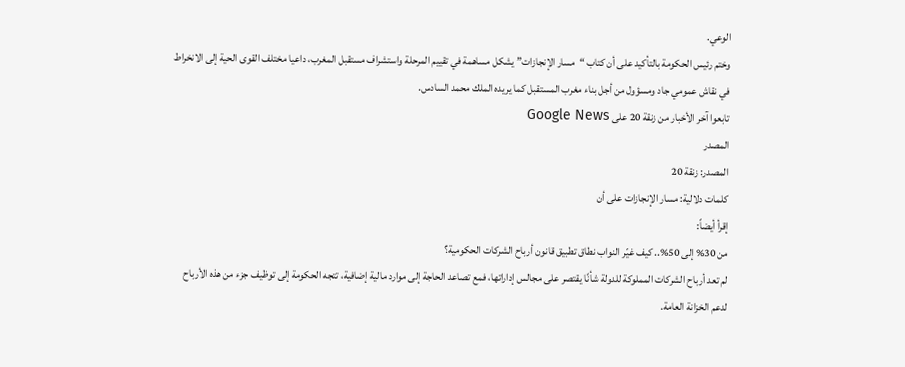الوعي.
وختم رئيس الحكومة بالتأكيد على أن كتاب “مسار الإنجازات” يشكل مساهمة في تقييم المرحلة واستشراف مستقبل المغرب، داعيا مختلف القوى الحية إلى الانخراط في نقاش عمومي جاد ومسؤول من أجل بناء مغرب المستقبل كما يريده الملك محمد السادس.
تابعوا آخر الأخبار من زنقة 20 على Google News
المصدر
المصدر: زنقة 20
كلمات دلالية: مسار الإنجازات على أن
إقرأ أيضاً:
من 30% إلى 50%.. كيف غيّر النواب نطاق تطبيق قانون أرباح الشركات الحكومية؟
لم تعد أرباح الشركات المملوكة للدولة شأنًا يقتصر على مجالس إداراتها، فمع تصاعد الحاجة إلى موارد مالية إضافية، تتجه الحكومة إلى توظيف جزء من هذه الأرباح لدعم الخزانة العامة.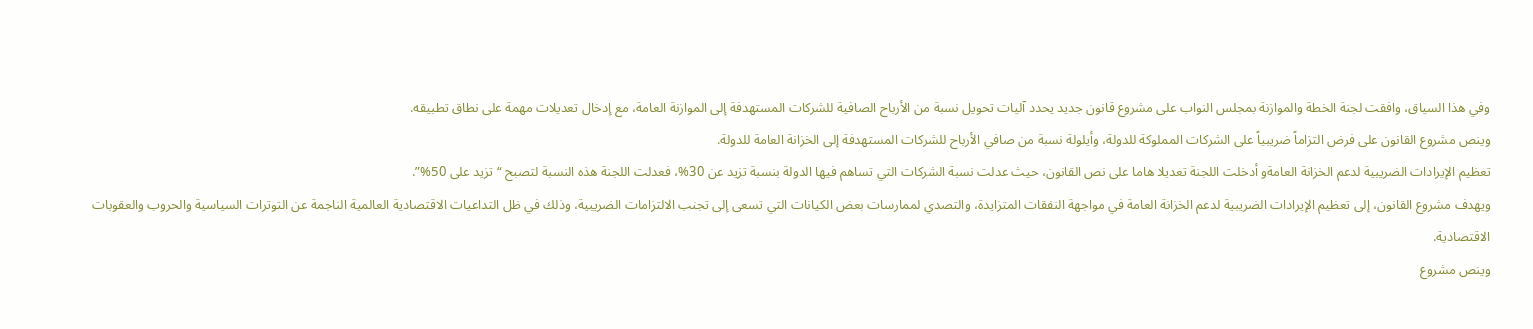وفي هذا السياق، وافقت لجنة الخطة والموازنة بمجلس النواب على مشروع قانون جديد يحدد آليات تحويل نسبة من الأرباح الصافية للشركات المستهدفة إلى الموازنة العامة، مع إدخال تعديلات مهمة على نطاق تطبيقه.
وينص مشروع القانون على فرض التزاماً ضريبياً على الشركات المملوكة للدولة، وأيلولة نسبة من صافي الأرباح للشركات المستهدفة إلى الخزانة العامة للدولة.
تعظيم الإيرادات الضريبية لدعم الخزانة العامةو أدخلت اللجنة تعديلا هاما على نص القانون، حيث عدلت نسبة الشركات التي تساهم فيها الدولة بنسبة تزيد عن 30%، فعدلت اللجنة هذه النسبة لتصبح “تزيد على 50%”.
ويهدف مشروع القانون، إلى تعظيم الإيرادات الضريبية لدعم الخزانة العامة في مواجهة النفقات المتزايدة، والتصدي لممارسات بعض الكيانات التي تسعى إلى تجنب الالتزامات الضريبية، وذلك في ظل التداعيات الاقتصادية العالمية الناجمة عن التوترات السياسية والحروب والعقوبات الاقتصادية.
وينص مشروع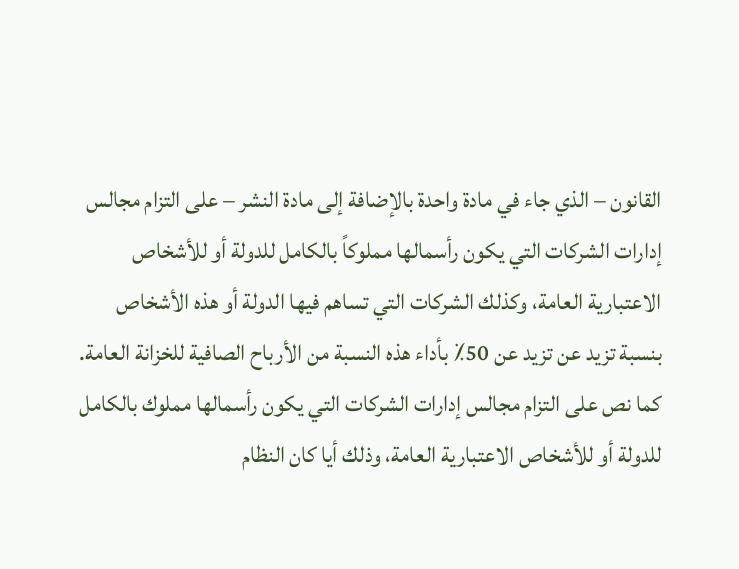القانون – الذي جاء في مادة واحدة بالإضافة إلى مادة النشر – على التزام مجالس إدارات الشركات التي يكون رأسمالها مملوكاً بالكامل للدولة أو للأشخاص الاعتبارية العامة، وكذلك الشركات التي تساهم فيها الدولة أو هذه الأشخاص بنسبة تزيد عن تزيد عن 50٪ بأداء هذه النسبة من الأرباح الصافية للخزانة العامة.
كما نص على التزام مجالس إدارات الشركات التي يكون رأسمالها مملوك بالكامل للدولة أو للأشخاص الاعتبارية العامة، وذلك أيا كان النظام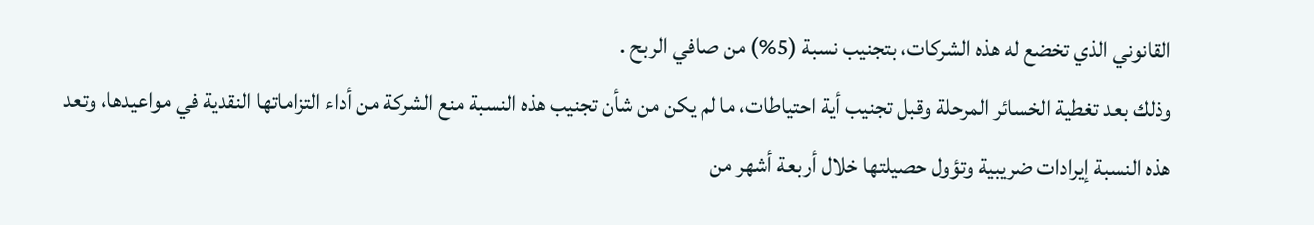القانوني الذي تخضع له هذه الشركات، بتجنيب نسبة (5%) من صافي الربح .
وذلك بعد تغطية الخسائر المرحلة وقبل تجنيب أية احتياطات، ما لم يكن من شأن تجنيب هذه النسبة منع الشركة من أداء التزاماتها النقدية في مواعيدها، وتعد هذه النسبة إيرادات ضريبية وتؤول حصيلتها خلال أربعة أشهر من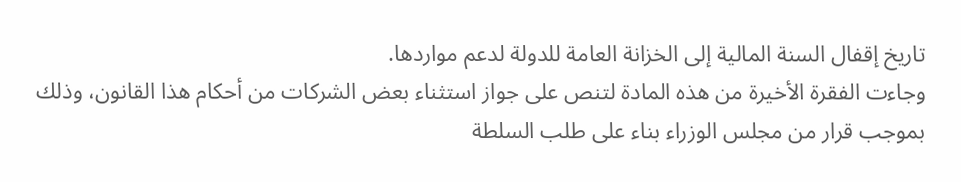تاريخ إقفال السنة المالية إلى الخزانة العامة للدولة لدعم مواردها.
وجاءت الفقرة الأخيرة من هذه المادة لتنص على جواز استثناء بعض الشركات من أحكام هذا القانون، وذلك بموجب قرار من مجلس الوزراء بناء على طلب السلطة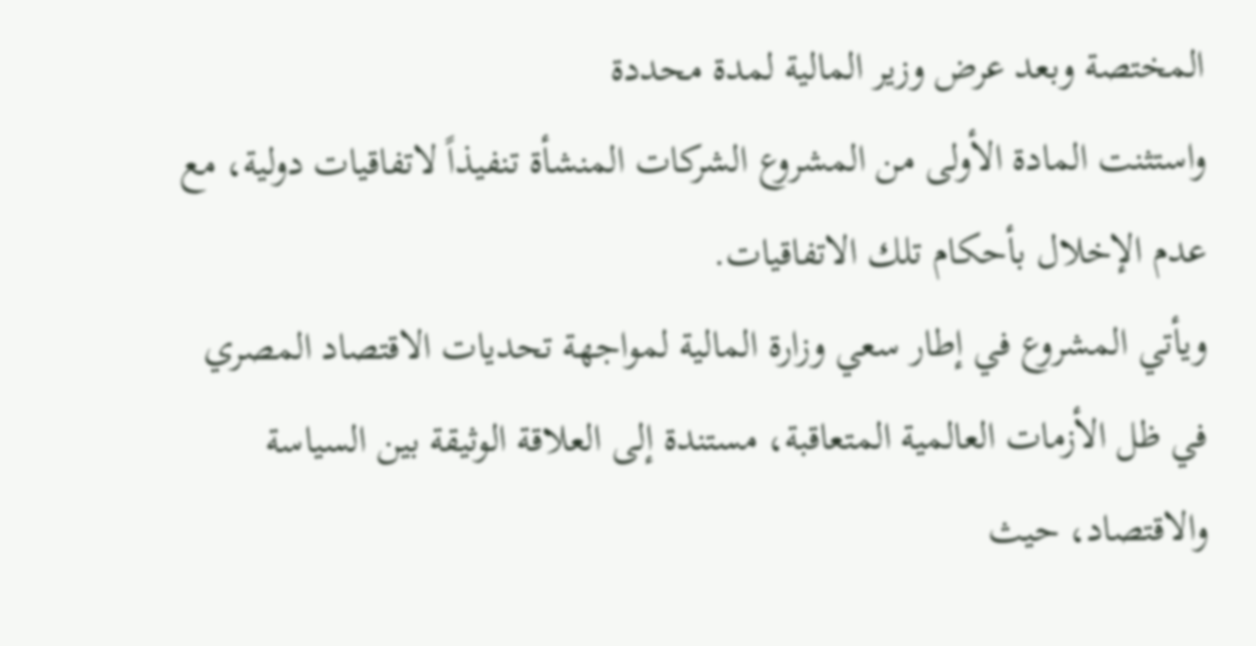المختصة وبعد عرض وزير المالية لمدة محددة
واستثنت المادة الأولى من المشروع الشركات المنشأة تنفيذاً لاتفاقيات دولية، مع عدم الإخلال بأحكام تلك الاتفاقيات.
ويأتي المشروع في إطار سعي وزارة المالية لمواجهة تحديات الاقتصاد المصري في ظل الأزمات العالمية المتعاقبة، مستندة إلى العلاقة الوثيقة بين السياسة والاقتصاد، حيث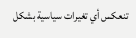تنعكس أي تغيرات سياسية بشكل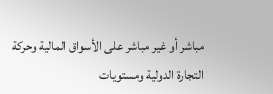مباشر أو غير مباشر على الأسواق المالية وحركة التجارة الدولية ومستويات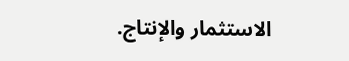الاستثمار والإنتاج.